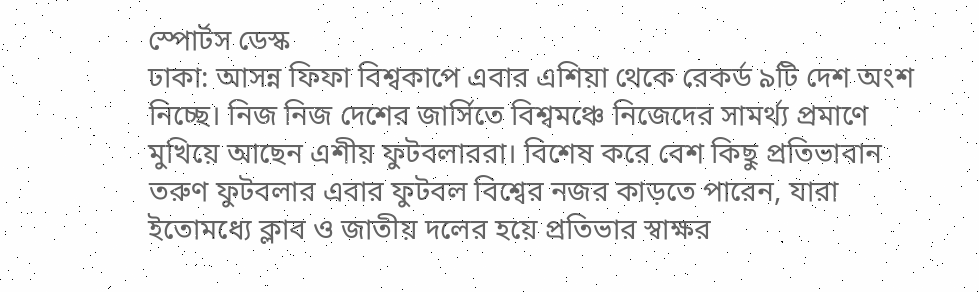স্পোর্টস ডেস্ক
ঢাকা: আসন্ন ফিফা বিশ্বকাপে এবার এশিয়া থেকে রেকর্ড ৯টি দেশ অংশ নিচ্ছে। নিজ নিজ দেশের জার্সিতে বিশ্বমঞ্চে নিজেদের সামর্থ্য প্রমাণে মুখিয়ে আছেন এশীয় ফুটবলাররা। বিশেষ করে বেশ কিছু প্রতিভাবান তরুণ ফুটবলার এবার ফুটবল বিশ্বের নজর কাড়তে পারেন, যারা ইতোমধ্যে ক্লাব ও জাতীয় দলের হয়ে প্রতিভার স্বাক্ষর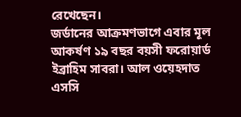রেখেছেন।
জর্ডানের আক্রমণভাগে এবার মূল আকর্ষণ ১৯ বছর বয়সী ফরোয়ার্ড ইব্রাহিম সাবরা। আল ওয়েহদাত এসসি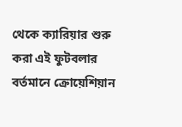থেকে ক্যারিয়ার শুরু করা এই ফুটবলার বর্তমানে ক্রোয়েশিয়ান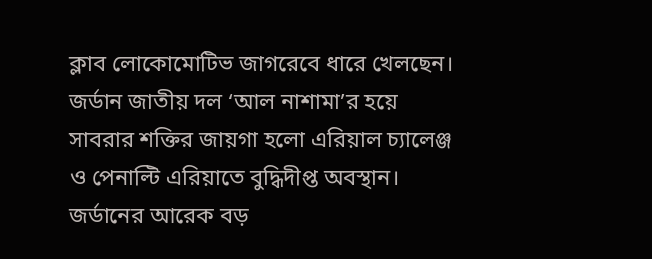ক্লাব লোকোমোটিভ জাগরেবে ধারে খেলছেন। জর্ডান জাতীয় দল ‘আল নাশামা’র হয়ে সাবরার শক্তির জায়গা হলো এরিয়াল চ্যালেঞ্জ ও পেনাল্টি এরিয়াতে বুদ্ধিদীপ্ত অবস্থান। জর্ডানের আরেক বড়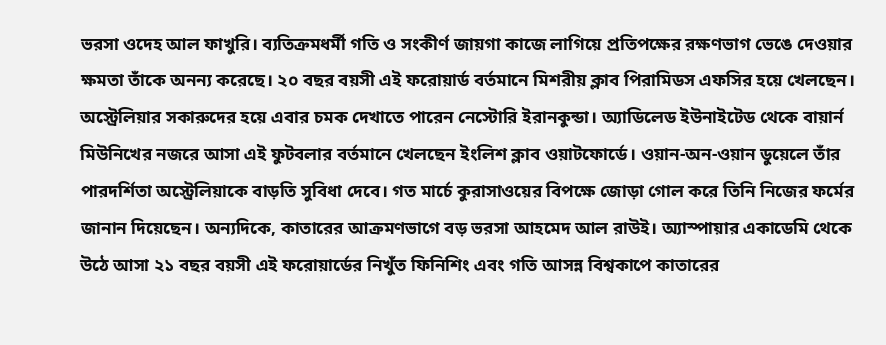ভরসা ওদেহ আল ফাখুরি। ব্যতিক্রমধর্মী গতি ও সংকীর্ণ জায়গা কাজে লাগিয়ে প্রতিপক্ষের রক্ষণভাগ ভেঙে দেওয়ার ক্ষমতা তাঁকে অনন্য করেছে। ২০ বছর বয়সী এই ফরোয়ার্ড বর্তমানে মিশরীয় ক্লাব পিরামিডস এফসির হয়ে খেলছেন।
অস্ট্রেলিয়ার সকারুদের হয়ে এবার চমক দেখাতে পারেন নেস্টোরি ইরানকুন্ডা। অ্যাডিলেড ইউনাইটেড থেকে বায়ার্ন মিউনিখের নজরে আসা এই ফুটবলার বর্তমানে খেলছেন ইংলিশ ক্লাব ওয়াটফোর্ডে। ওয়ান-অন-ওয়ান ডুয়েলে তাঁর পারদর্শিতা অস্ট্রেলিয়াকে বাড়তি সুবিধা দেবে। গত মার্চে কুরাসাওয়ের বিপক্ষে জোড়া গোল করে তিনি নিজের ফর্মের জানান দিয়েছেন। অন্যদিকে, কাতারের আক্রমণভাগে বড় ভরসা আহমেদ আল রাউই। অ্যাস্পায়ার একাডেমি থেকে উঠে আসা ২১ বছর বয়সী এই ফরোয়ার্ডের নিখুঁত ফিনিশিং এবং গতি আসন্ন বিশ্বকাপে কাতারের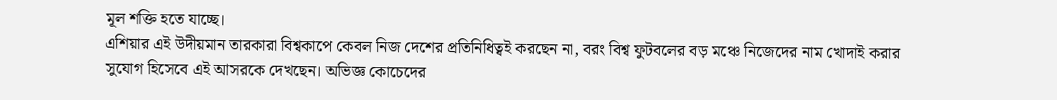মূল শক্তি হতে যাচ্ছে।
এশিয়ার এই উদীয়মান তারকারা বিশ্বকাপে কেবল নিজ দেশের প্রতিনিধিত্বই করছেন না, বরং বিশ্ব ফুটবলের বড় মঞ্চে নিজেদের নাম খোদাই করার সুযোগ হিসেবে এই আসরকে দেখছেন। অভিজ্ঞ কোচেদের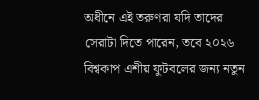অধীনে এই তরুণরা যদি তাদের সেরাটা দিতে পারেন, তবে ২০২৬ বিশ্বকাপ এশীয় ফুটবলের জন্য নতুন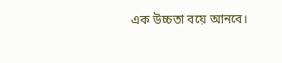এক উচ্চতা বয়ে আনবে।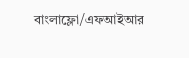বাংলাফ্লো/এফআইআর